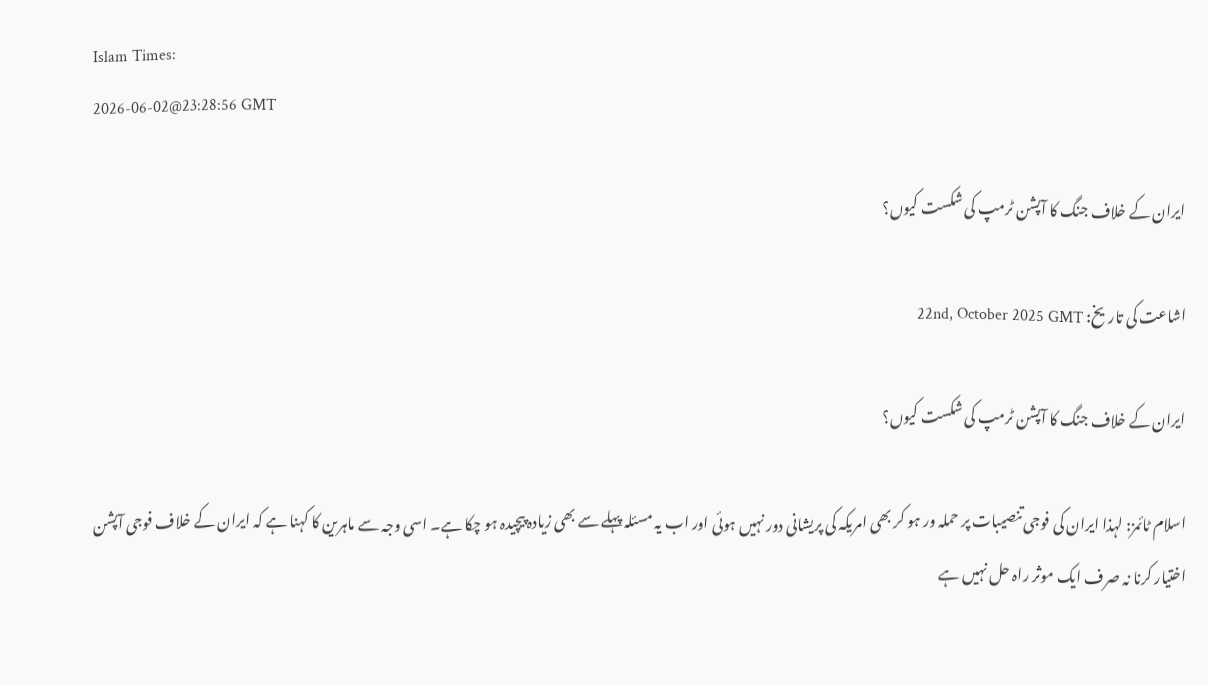Islam Times:
2026-06-02@23:28:56 GMT

ایران کے خلاف جنگ کا آپشن ٹرمپ کی شکست کیوں؟

اشاعت کی تاریخ: 22nd, October 2025 GMT

ایران کے خلاف جنگ کا آپشن ٹرمپ کی شکست کیوں؟

اسلام ٹائمز: لہذا ایران کی فوجی تنصیبات پر حملہ ور ہو کر بھی امریکہ کی پریشانی دور نہیں ہوئی اور اب یہ مسئلہ پہلے سے بھی زیادہ پیچیدہ ہو چکا ہے۔ اسی وجہ سے ماہرین کا کہنا ہے کہ ایران کے خلاف فوجی آپشن اختیار کرنا نہ صرف ایک موثر راہ حل نہیں ہے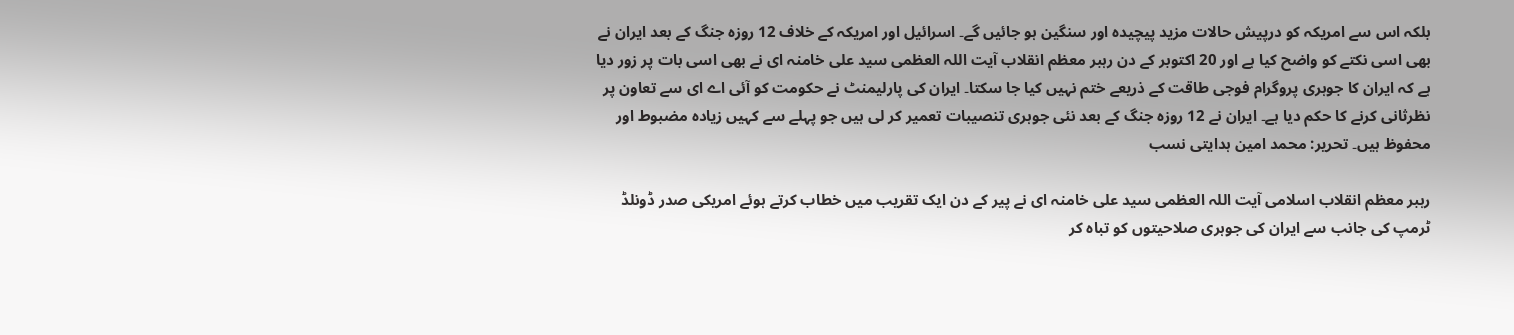بلکہ اس سے امریکہ کو درپیش حالات مزید پیچیدہ اور سنگین ہو جائیں گے۔ اسرائیل اور امریکہ کے خلاف 12 روزہ جنگ کے بعد ایران نے بھی اسی نکتے کو واضح کیا ہے اور 20 اکتوبر کے دن رہبر معظم انقلاب آیت اللہ العظمی سید علی خامنہ ای نے بھی اسی بات پر زور دیا ہے کہ ایران کا جوہری پروگرام فوجی طاقت کے ذریعے ختم نہیں کیا جا سکتا۔ ایران کی پارلیمنٹ نے حکومت کو آئی اے ای سے تعاون پر نظرثانی کرنے کا حکم دیا ہے۔ ایران نے 12 روزہ جنگ کے بعد نئی جوہری تنصیبات تعمیر کر لی ہیں جو پہلے سے کہیں زیادہ مضبوط اور محفوظ ہیں۔ تحریر: محمد امین ہدایتی نسب

رہبر معظم انقلاب اسلامی آیت اللہ العظمی سید علی خامنہ ای نے پیر کے دن ایک تقریب میں خطاب کرتے ہوئے امریکی صدر ڈونلڈ ٹرمپ کی جانب سے ایران کی جوہری صلاحیتوں کو تباہ کر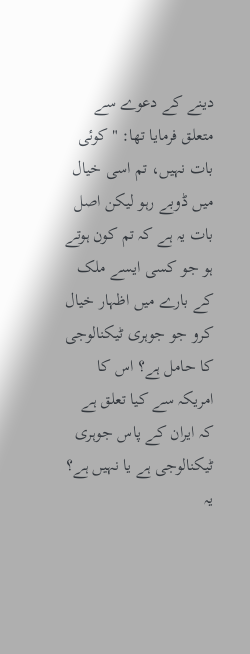دینے کے دعوے سے متعلق فرمایا تھا: "کوئی بات نہیں، تم اسی خیال میں ڈوبے رہو لیکن اصل بات یہ ہے کہ تم کون ہوتے ہو جو کسی ایسے ملک کے بارے میں اظہار خیال کرو جو جوہری ٹیکنالوجی کا حامل ہے؟ اس کا امریکہ سے کیا تعلق ہے کہ ایران کے پاس جوہری ٹیکنالوجی ہے یا نہیں ہے؟ یہ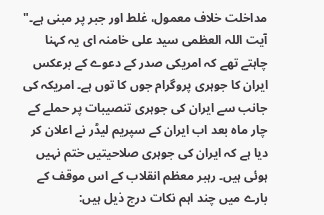مداخلت خلاف معمول، غلط اور جبر پر مبنی ہے۔" آیت اللہ العظمی سید علی خامنہ ای یہ کہنا چاہتے تھے کہ امریکی صدر کے دعوے کے برعکس ایران کا جوہری پروگرام جوں کا توں ہے۔ امریکہ کی جانب سے ایران کی جوہری تنصیبات پر حملے کے چار ماہ بعد اب ایران کے سپریم لیڈر نے اعلان کر دیا ہے کہ ایران کی جوہری صلاحیتیں ختم نہیں ہوئی ہیں۔ رہبر معظم انقلاب کے اس موقف کے بارے میں چند اہم نکات درج ذیل ہیں: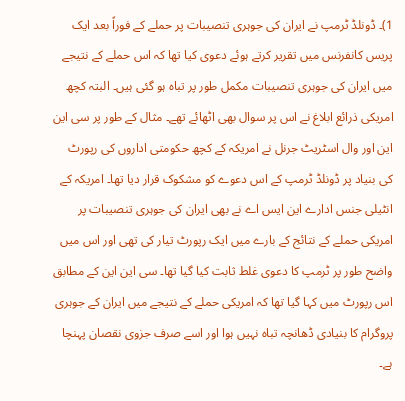1)۔ ڈونلڈ ٹرمپ نے ایران کی جوہری تنصیبات پر حملے کے فوراً بعد ایک پریس کانفرنس میں تقریر کرتے ہوئے دعوی کیا تھا کہ اس حملے کے نتیجے میں ایران کی جوہری تنصیبات مکمل طور پر تباہ ہو گئی ہیں۔ البتہ کچھ امریکی ذرائع ابلاغ نے اس پر سوال بھی اٹھائے تھے۔ مثال کے طور پر سی این این اور وال اسٹریٹ جرنل نے امریکہ کے کچھ حکومتی اداروں کی رپورٹ کی بنیاد پر ڈونلڈ ٹرمپ کے اس دعوے کو مشکوک قرار دیا تھا۔ امریکہ کے انٹیلی جنس ادارے این ایس اے نے بھی ایران کی جوہری تنصیبات پر امریکی حملے کے نتائج کے بارے میں ایک رپورٹ تیار کی تھی اور اس میں واضح طور پر ٹرمپ کا دعوی غلط ثابت کیا گیا تھا۔ سی این این کے مطابق اس رپورٹ میں کہا گیا تھا کہ امریکی حملے کے نتیجے میں ایران کے جوہری پروگرام کا بنیادی ڈھانچہ تباہ نہیں ہوا اور اسے صرف جزوی نقصان پہنچا ہے۔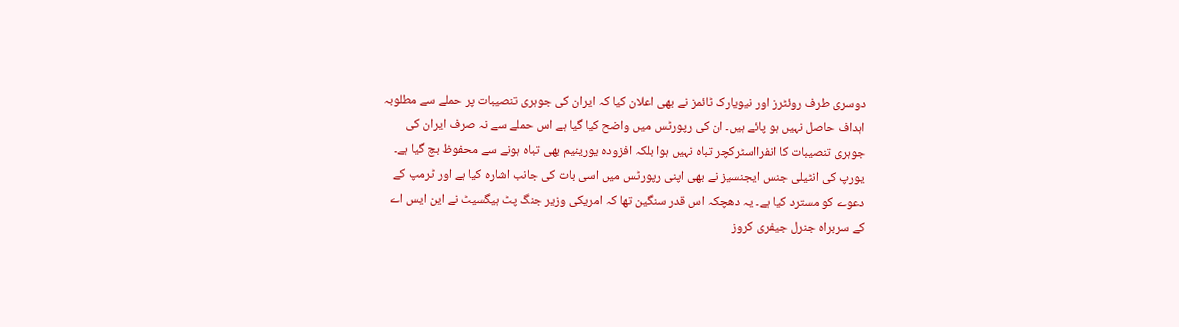دوسری طرف روئٹرز اور نیویارک ٹائمز نے بھی اعلان کیا کہ ایران کی جوہری تنصیبات پر حملے سے مطلوبہ اہداف حاصل نہیں ہو پائے ہیں۔ ان کی رپورٹس میں واضح کیا گیا ہے اس حملے سے نہ صرف ایران کی جوہری تنصیبات کا انفرااسٹرکچر تباہ نہیں ہوا بلکہ افزودہ یورینیم بھی تباہ ہونے سے محفوظ بچ گیا ہے۔ یورپ کی انٹیلی جنس ایجنسیز نے بھی اپنی رپورٹس میں اسی بات کی جانب اشارہ کیا ہے اور ٹرمپ کے دعوے کو مسترد کیا ہے۔ یہ دھچکہ اس قدر سنگین تھا کہ امریکی وزیر جنگ پٹ ہیگسیٹ نے این ایس اے کے سربراہ جنرل جیفری کروز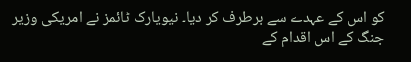کو اس کے عہدے سے برطرف کر دیا۔ نیویارک ٹائمز نے امریکی وزیر جنگ کے اس اقدام کے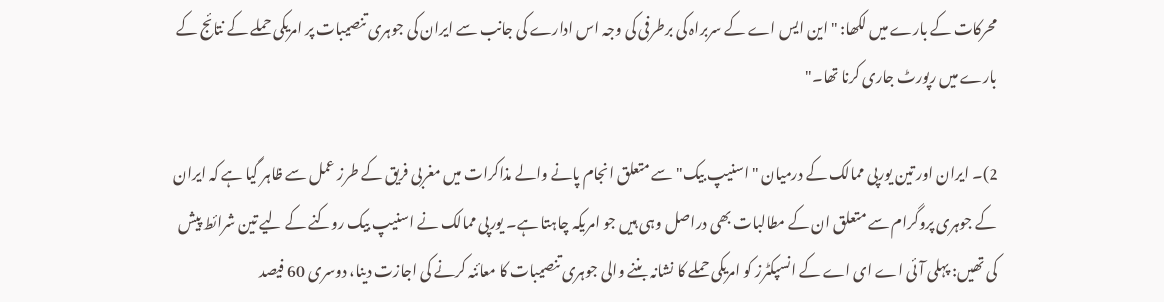محرکات کے بارے میں لکھا: "این ایس اے کے سربراہ کی برطرفی کی وجہ اس ادارے کی جانب سے ایران کی جوہری تنصیبات پر امریکی حملے کے نتائج کے بارے میں رپورٹ جاری کرنا تھا۔"

2)۔ ایران اور تین یورپی ممالک کے درمیان "اسنیپ بیک" سے متعلق انجام پانے والے مذاکرات میں مغربی فریق کے طرز عمل سے ظاہر گیا ہے کہ ایران کے جوہری پروگرام سے متعلق ان کے مطالبات بھی دراصل وہی ہیں جو امریکہ چاہتا ہے۔ یورپی ممالک نے اسنیپ بیک روکنے کے لیے تین شرائط پیش کی تھیں: پہلی آئی اے ای اے کے انسپکٹرز کو امریکی حملے کا نشانہ بننے والی جوہری تنصیبات کا معائنہ کرنے کی اجازت دینا، دوسری 60 فیصد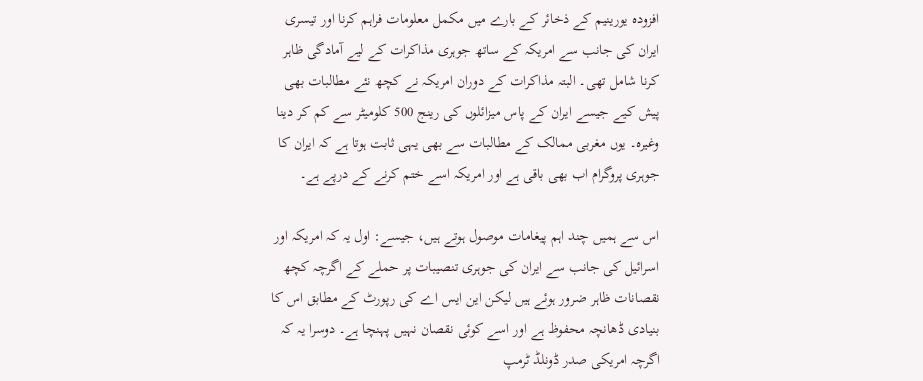افزودہ یورینیم کے ذخائر کے بارے میں مکمل معلومات فراہم کرنا اور تیسری ایران کی جانب سے امریکہ کے ساتھ جوہری مذاکرات کے لیے آمادگی ظاہر کرنا شامل تھی۔ البتہ مذاکرات کے دوران امریکہ نے کچھ نئے مطالبات بھی پیش کیے جیسے ایران کے پاس میزائلوں کی رینج 500 کلومیٹر سے کم کر دینا وغیرہ۔ یوں مغربی ممالک کے مطالبات سے بھی یہی ثابت ہوتا ہے کہ ایران کا جوہری پروگرام اب بھی باقی ہے اور امریکہ اسے ختم کرنے کے درپے ہے۔

اس سے ہمیں چند اہم پیغامات موصول ہوتے ہیں، جیسے: اول یہ کہ امریکہ اور اسرائیل کی جانب سے ایران کی جوہری تنصیبات پر حملے کے اگرچہ کچھ نقصانات ظاہر ضرور ہوئے ہیں لیکن این ایس اے کی رپورٹ کے مطابق اس کا بنیادی ڈھانچہ محفوظ ہے اور اسے کوئی نقصان نہیں پہنچا ہے۔ دوسرا یہ کہ اگرچہ امریکی صدر ڈونلڈ ٹرمپ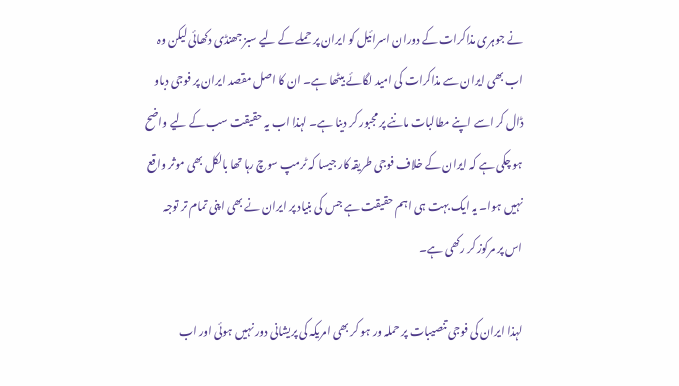نے جوہری مذاکرات کے دوران اسرائیل کو ایران پر حملے کے لیے سبز جھنڈی دکھائی لیکن وہ اب بھی ایران سے مذاکرات کی امید لگائے بیٹھا ہے۔ ان کا اصل مقصد ایران پر فوجی دباو ڈال کر اسے اپنے مطالبات ماننے پر مجبور کر دینا ہے۔ لہذا اب یہ حقیقت سب کے لیے واضح ہو چکی ہے کہ ایران کے خلاف فوجی طریقہ کار جیسا کہ ٹرمپ سوچ رہا تھا بالکل بھی موثر واقع نہیں ہوا۔ یہ ایک بہت ہی اہم حقیقت ہے جس کی بنیاد پر ایران نے بھی اپنی تمام تر توجہ اس پر مرکوز کر رکھی ہے۔

لہذا ایران کی فوجی تنصیبات پر حملہ ور ہو کر بھی امریکہ کی پریشانی دور نہیں ہوئی اور اب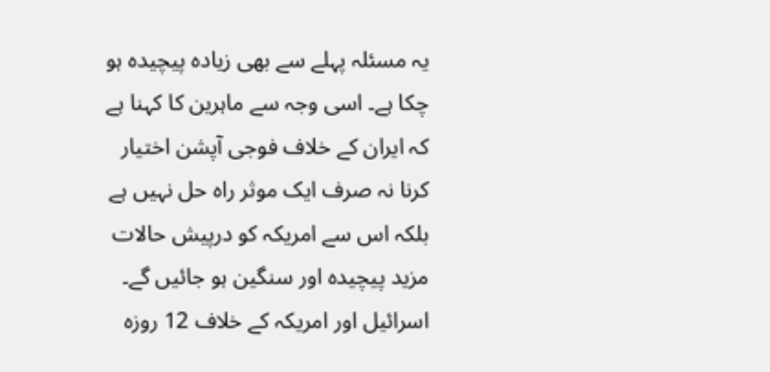یہ مسئلہ پہلے سے بھی زیادہ پیچیدہ ہو چکا ہے۔ اسی وجہ سے ماہرین کا کہنا ہے کہ ایران کے خلاف فوجی آپشن اختیار کرنا نہ صرف ایک موثر راہ حل نہیں ہے بلکہ اس سے امریکہ کو درپیش حالات مزید پیچیدہ اور سنگین ہو جائیں گے۔ اسرائیل اور امریکہ کے خلاف 12 روزہ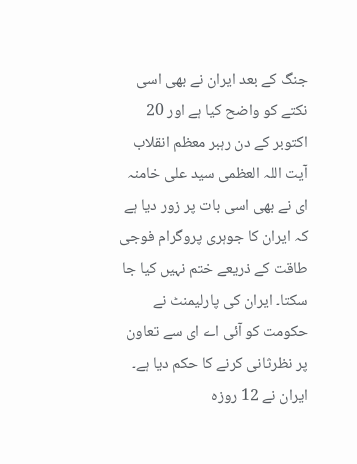جنگ کے بعد ایران نے بھی اسی نکتے کو واضح کیا ہے اور 20 اکتوبر کے دن رہبر معظم انقلاب آیت اللہ العظمی سید علی خامنہ ای نے بھی اسی بات پر زور دیا ہے کہ ایران کا جوہری پروگرام فوجی طاقت کے ذریعے ختم نہیں کیا جا سکتا۔ ایران کی پارلیمنٹ نے حکومت کو آئی اے ای سے تعاون پر نظرثانی کرنے کا حکم دیا ہے۔ ایران نے 12 روزہ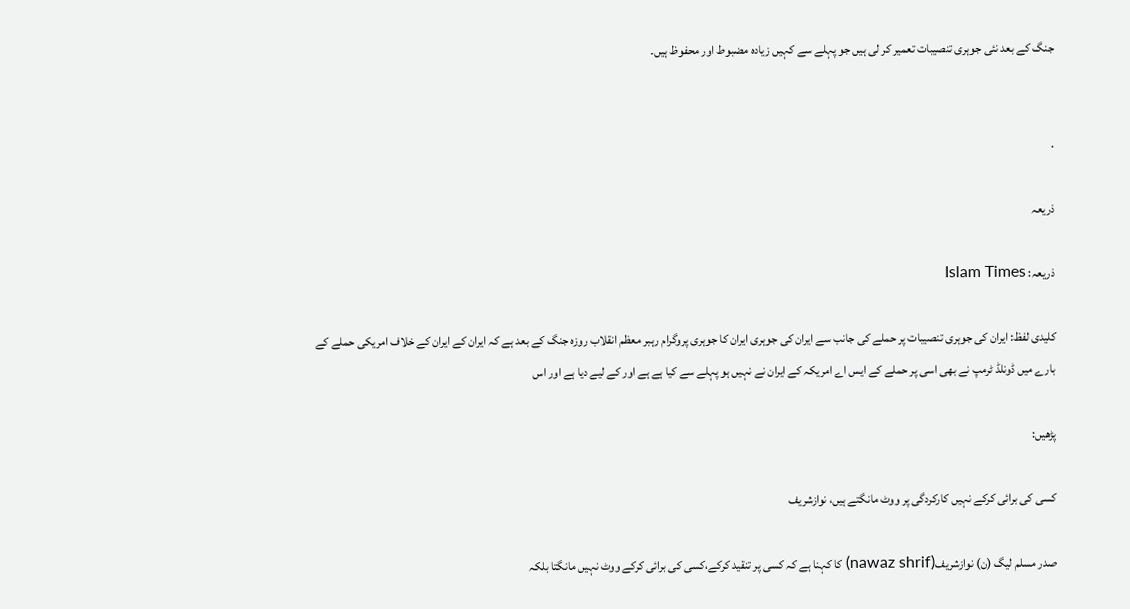جنگ کے بعد نئی جوہری تنصیبات تعمیر کر لی ہیں جو پہلے سے کہیں زیادہ مضبوط اور محفوظ ہیں۔


.

ذریعہ

ذریعہ: Islam Times

کلیدی لفظ: ایران کی جوہری تنصیبات پر حملے کی جانب سے ایران کی جوہری ایران کا جوہری پروگرام رہبر معظم انقلاب روزہ جنگ کے بعد ہے کہ ایران کے ایران کے خلاف امریکی حملے کے بارے میں ڈونلڈ ٹرمپ نے بھی اسی پر حملے کے ایس اے امریکہ کے ایران نے نہیں ہو پہلے سے کیا ہے ہے اور کے لیے دیا ہے اور اس

پڑھیں:

کسی کی برائی کرکے نہیں کارکردگی پر ووٹ مانگتے ہیں، نوازشریف

صدر مسلم لیگ (ن) نوازشریف(nawaz shrif) کا کہنا ہے کہ کسی پر تنقید کرکے،کسی کی برائی کرکے ووٹ نہیں مانگتا بلکہ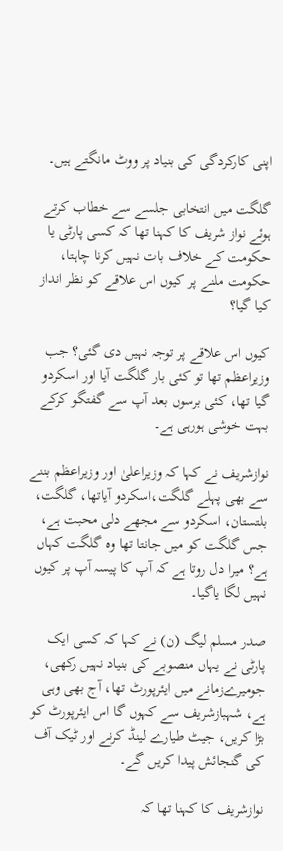اپنی کارکردگی کی بنیاد پر ووٹ مانگتے ہیں۔

گلگت میں انتخابی جلسے سے خطاب کرتے ہوئے نواز شریف کا کہنا تھا کہ کسی پارٹی یا حکومت کے خلاف بات نہیں کرنا چاہتا، حکومت ملنے پر کیوں اس علاقے کو نظر انداز کیا گیا؟

کیوں اس علاقے پر توجہ نہیں دی گئی؟ جب وزیراعظم تھا تو کئی بار گلگت آیا اور اسکردو گیا تھا، کئی برسوں بعد آپ سے گفتگو کرکے بہت خوشی ہورہی ہے۔

نوازشریف نے کہا کہ وزیراعلیٰ اور وزیراعظم بننے سے بھی پہلے گلگت،اسکردو آیاتھا، گلگت، بلتستان، اسکردو سے مجھے دلی محبت ہے، جس گلگت کو میں جانتا تھا وہ گلگت کہاں ہے؟ میرا دل روتا ہے کہ آپ کا پیسہ آپ پر کیوں نہیں لگا یاگیا۔

صدر مسلم لیگ (ن) نے کہا کہ کسی ایک پارٹی نے یہاں منصوبے کی بنیاد نہیں رکھی، جومیرےزمانے میں ایئرپورٹ تھا، آج بھی وہی ہے، شہبازشریف سے کہوں گا اس ایئرپورٹ کو بڑا کریں، جیٹ طیارے لینڈ کرنے اور ٹیک آف کی گنجائش پیدا کریں گے۔

نوازشریف کا کہنا تھا کہ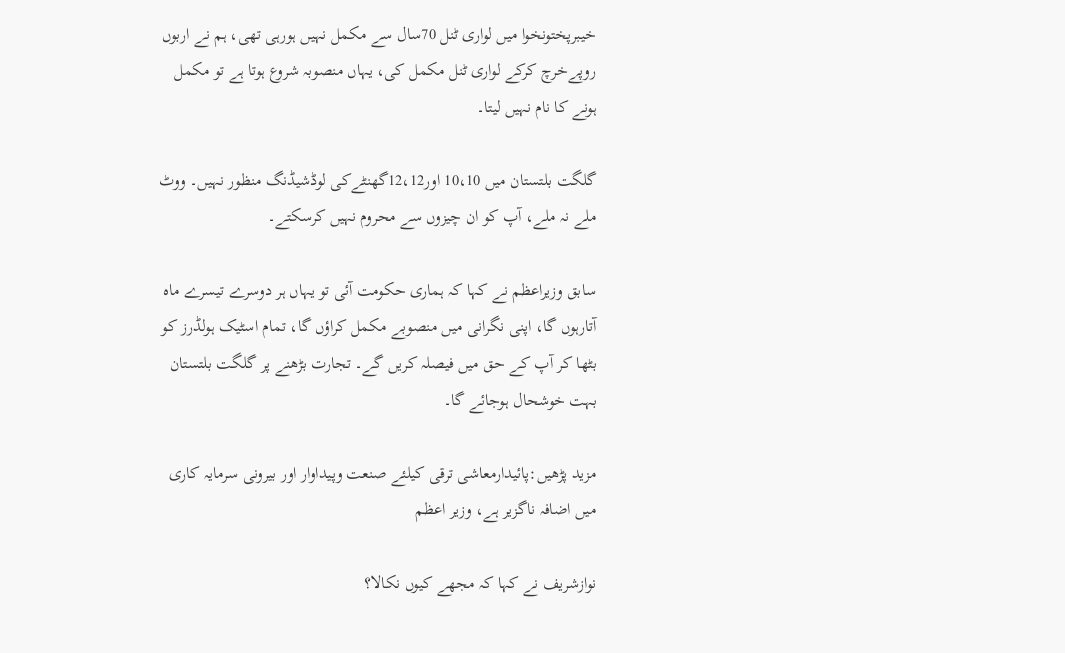خیبرپختونخوا میں لواری ٹنل 70سال سے مکمل نہیں ہورہی تھی، ہم نے اربوں روپےخرچ کرکے لواری ٹنل مکمل کی، یہاں منصوبہ شروع ہوتا ہے تو مکمل ہونے کا نام نہیں لیتا۔

گلگت بلتستان میں 10،10 اور12،12گھنٹےکی لوڈشیڈنگ منظور نہیں۔ ووٹ ملے نہ ملے، آپ کو ان چیزوں سے محروم نہیں کرسکتے۔

سابق وزیراعظم نے کہا کہ ہماری حکومت آئی تو یہاں ہر دوسرے تیسرے ماہ آتارہوں گا، اپنی نگرانی میں منصوبے مکمل کراؤں گا، تمام اسٹیک ہولڈرز کو بٹھا کر آپ کے حق میں فیصلہ کریں گے۔ تجارت بڑھنے پر گلگت بلتستان بہت خوشحال ہوجائے گا۔

مزید پڑھیں:پائیدارمعاشی ترقی کیلئے صنعت وپیداوار اور بیرونی سرمایہ کاری میں اضافہ ناگزیر ہے، وزیر اعظم

نوازشریف نے کہا کہ مجھے کیوں نکالا؟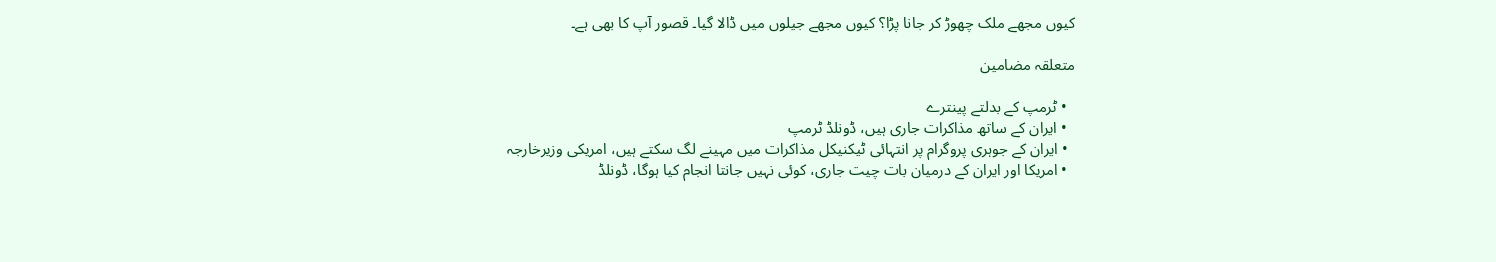کیوں مجھے ملک چھوڑ کر جانا پڑا؟ کیوں مجھے جیلوں میں ڈالا گیا۔ قصور آپ کا بھی ہے۔

متعلقہ مضامین

  • ٹرمپ کے بدلتے پینترے
  • ایران کے ساتھ مذاکرات جاری ہیں، ڈونلڈ ٹرمپ
  • ایران کے جوہری پروگرام پر انتہائی ٹیکنیکل مذاکرات میں مہینے لگ سکتے ہیں، امریکی وزیرخارجہ
  • امریکا اور ایران کے درمیان بات چیت جاری، کوئی نہیں جانتا انجام کیا ہوگا، ڈونلڈ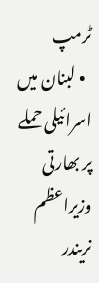ٹرمپ
  • لبنان میں اسرائیلی حملے پر بھارتی وزیراعظم نریندر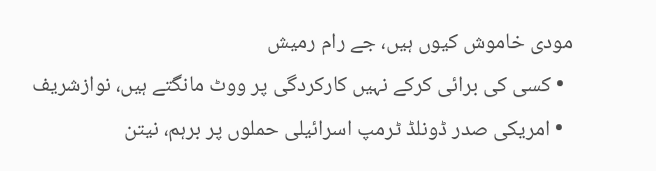مودی خاموش کیوں ہیں، جے رام رمیش
  • کسی کی برائی کرکے نہیں کارکردگی پر ووٹ مانگتے ہیں، نوازشریف
  • امریکی صدر ڈونلڈ ٹرمپ اسرائیلی حملوں پر برہم، نیتن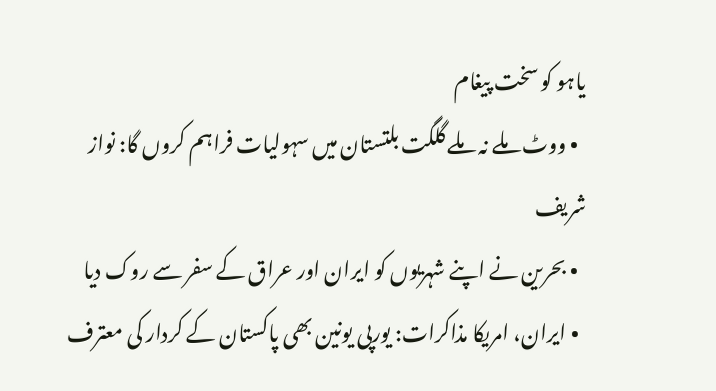یاہو کو سخت پیغام
  • ووٹ ملے نہ ملے گلگت بلتستان میں سہولیات فراہم کروں گا: نواز شریف
  • بحرین نے اپنے شہریوں کو ایران اور عراق کے سفر سے روک دیا
  • ایران، امریکا مذاکرات: یورپی یونین بھی پاکستان کے کردار کی معترف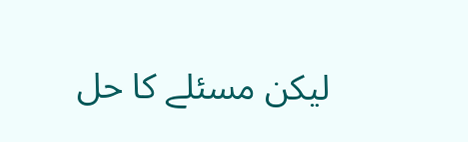لیکن مسئلے کا حل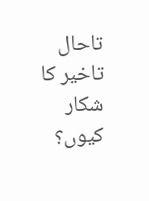تاحال تاخیر کا شکار کیوں؟